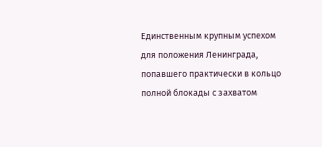Единственным крупным успехом для положения Ленинграда, попавшего практически в кольцо полной блокады с захватом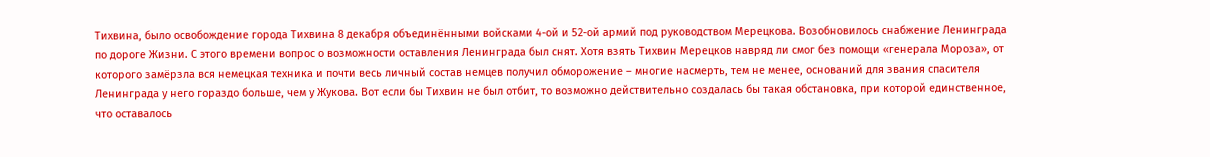Тихвина, было освобождение города Тихвина 8 декабря объединёнными войсками 4-ой и 52-ой армий под руководством Мерецкова. Возобновилось снабжение Ленинграда по дороге Жизни. С этого времени вопрос о возможности оставления Ленинграда был снят. Хотя взять Тихвин Мерецков навряд ли смог без помощи «генерала Мороза», от которого замёрзла вся немецкая техника и почти весь личный состав немцев получил обморожение – многие насмерть, тем не менее, оснований для звания спасителя Ленинграда у него гораздо больше, чем у Жукова. Вот если бы Тихвин не был отбит, то возможно действительно создалась бы такая обстановка, при которой единственное, что оставалось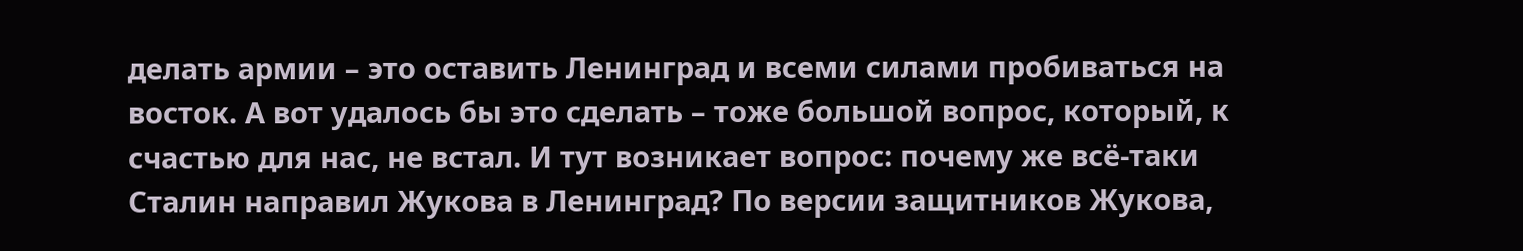делать армии – это оставить Ленинград и всеми силами пробиваться на восток. А вот удалось бы это сделать – тоже большой вопрос, который, к счастью для нас, не встал. И тут возникает вопрос: почему же всё-таки Сталин направил Жукова в Ленинград? По версии защитников Жукова,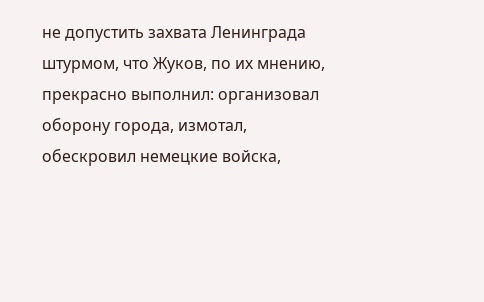не допустить захвата Ленинграда штурмом, что Жуков, по их мнению, прекрасно выполнил: организовал оборону города, измотал, обескровил немецкие войска,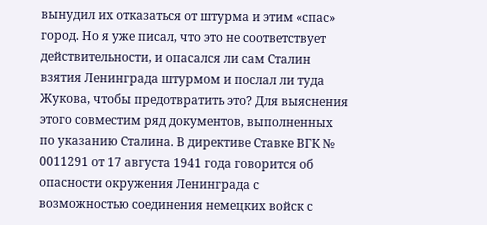вынудил их отказаться от штурма и этим «спас» город. Но я уже писал, что это не соответствует действительности, и опасался ли сам Сталин взятия Ленинграда штурмом и послал ли туда Жукова, чтобы предотвратить это? Для выяснения этого совместим ряд документов, выполненных по указанию Сталина. В директиве Ставке ВГК № 0011291 от 17 августа 1941 года говорится об опасности окружения Ленинграда с возможностью соединения немецких войск с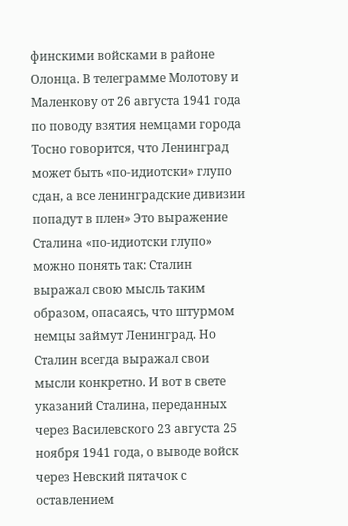финскими войсками в районе Олонца. В телеграмме Молотову и Маленкову от 26 августа 1941 года по поводу взятия немцами города Тосно говорится, что Ленинград может быть «по-идиотски» глупо сдан, а все ленинградские дивизии попадут в плен» Это выражение Сталина «по-идиотски глупо» можно понять так: Сталин выражал свою мысль таким образом, опасаясь, что штурмом немцы займут Ленинград. Но Сталин всегда выражал свои мысли конкретно. И вот в свете указаний Сталина, переданных через Василевского 23 августа 25 ноября 1941 года, о выводе войск через Невский пятачок с оставлением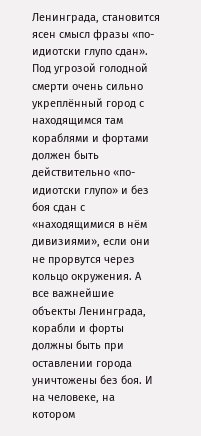Ленинграда, становится ясен смысл фразы «по-идиотски глупо сдан». Под угрозой голодной смерти очень сильно укреплённый город с находящимся там кораблями и фортами должен быть действительно «по-идиотски глупо» и без боя сдан с «находящимися в нём дивизиями», если они не прорвутся через кольцо окружения. А все важнейшие объекты Ленинграда, корабли и форты должны быть при оставлении города уничтожены без боя. И на человеке, на котором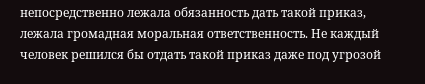непосредственно лежала обязанность дать такой приказ, лежала громадная моральная ответственность. Не каждый человек решился бы отдать такой приказ даже под угрозой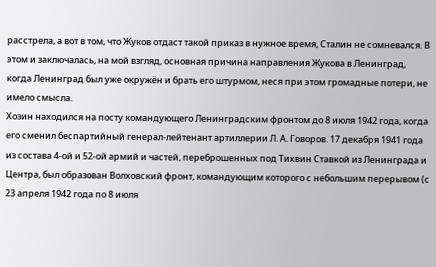расстрела, а вот в том, что Жуков отдаст такой приказ в нужное время, Сталин не сомневался. В этом и заключалась, на мой взгляд, основная причина направления Жукова в Ленинград, когда Ленинград был уже окружён и брать его штурмом, неся при этом громадные потери, не имело смысла.
Хозин находился на посту командующего Ленинградским фронтом до 8 июля 1942 года, когда его сменил беспартийный генерал-лейтенант артиллерии Л. А. Говоров. 17 декабря 1941 года из состава 4-ой и 52-ой армий и частей, переброшенных под Тихвин Ставкой из Ленинграда и Центра, был образован Волховский фронт, командующим которого с небольшим перерывом (с 23 апреля 1942 года по 8 июля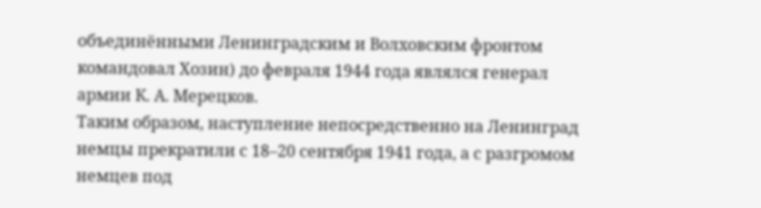объединёнными Ленинградским и Волховским фронтом командовал Хозин) до февраля 1944 года являлся генерал армии К. А. Мерецков.
Таким образом, наступление непосредственно на Ленинград немцы прекратили с 18–20 сентября 1941 года, а с разгромом немцев под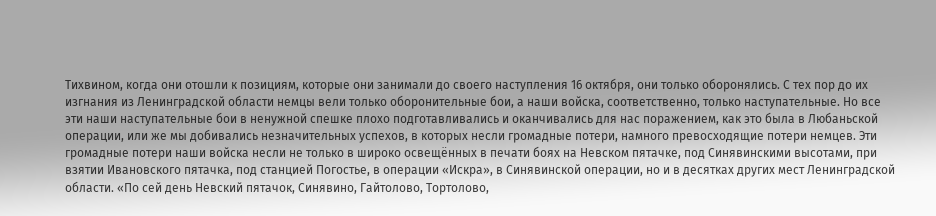Тихвином, когда они отошли к позициям, которые они занимали до своего наступления 16 октября, они только оборонялись. С тех пор до их изгнания из Ленинградской области немцы вели только оборонительные бои, а наши войска, соответственно, только наступательные. Но все эти наши наступательные бои в ненужной спешке плохо подготавливались и оканчивались для нас поражением, как это была в Любаньской операции, или же мы добивались незначительных успехов, в которых несли громадные потери, намного превосходящие потери немцев. Эти громадные потери наши войска несли не только в широко освещённых в печати боях на Невском пятачке, под Синявинскими высотами, при взятии Ивановского пятачка, под станцией Погостье, в операции «Искра», в Синявинской операции, но и в десятках других мест Ленинградской области. «По сей день Невский пятачок, Синявино, Гайтолово, Тортолово,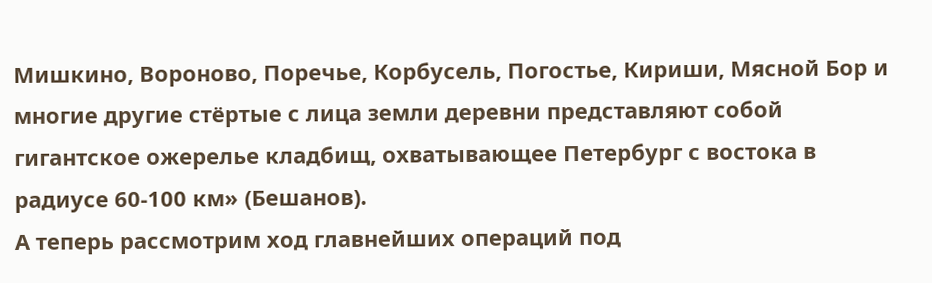Мишкино, Вороново, Поречье, Корбусель, Погостье, Кириши, Мясной Бор и многие другие стёртые с лица земли деревни представляют собой гигантское ожерелье кладбищ, охватывающее Петербург с востока в радиусе 60-100 км» (Бешанов).
А теперь рассмотрим ход главнейших операций под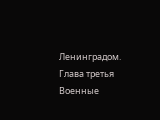Ленинградом.
Глава третья
Военные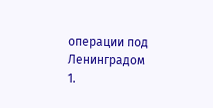операции под Ленинградом
1.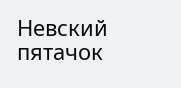Невский пятачок